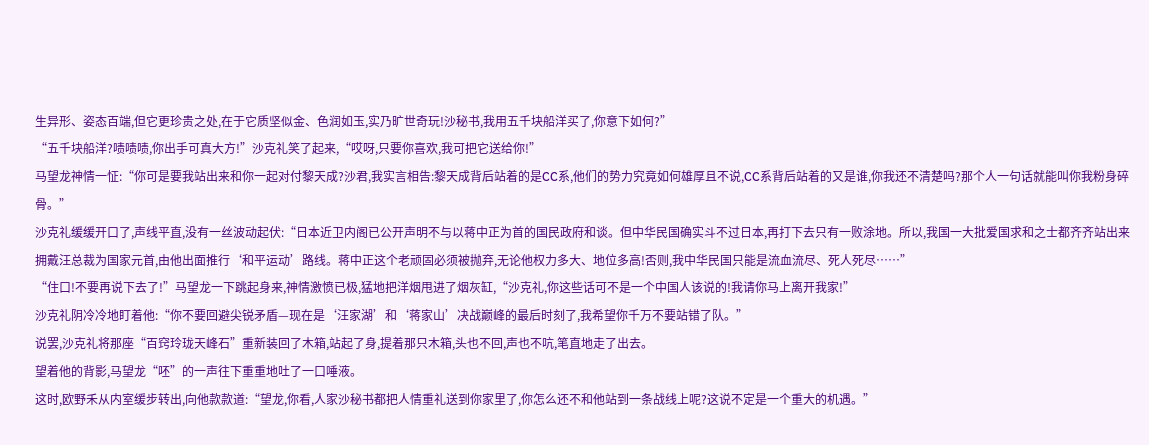生异形、姿态百端,但它更珍贵之处,在于它质坚似金、色润如玉,实乃旷世奇玩!沙秘书,我用五千块船洋买了,你意下如何?”
“五千块船洋?啧啧啧,你出手可真大方!”沙克礼笑了起来,“哎呀,只要你喜欢,我可把它送给你!”
马望龙神情一怔:“你可是要我站出来和你一起对付黎天成?沙君,我实言相告:黎天成背后站着的是CC系,他们的势力究竟如何雄厚且不说,CC系背后站着的又是谁,你我还不清楚吗?那个人一句话就能叫你我粉身碎骨。”
沙克礼缓缓开口了,声线平直,没有一丝波动起伏:“日本近卫内阁已公开声明不与以蒋中正为首的国民政府和谈。但中华民国确实斗不过日本,再打下去只有一败涂地。所以,我国一大批爱国求和之士都齐齐站出来拥戴汪总裁为国家元首,由他出面推行‘和平运动’路线。蒋中正这个老顽固必须被抛弃,无论他权力多大、地位多高!否则,我中华民国只能是流血流尽、死人死尽……”
“住口!不要再说下去了!”马望龙一下跳起身来,神情激愤已极,猛地把洋烟甩进了烟灰缸,“沙克礼,你这些话可不是一个中国人该说的!我请你马上离开我家!”
沙克礼阴冷冷地盯着他:“你不要回避尖锐矛盾—现在是‘汪家湖’和‘蒋家山’决战巅峰的最后时刻了,我希望你千万不要站错了队。”
说罢,沙克礼将那座“百窍玲珑天峰石”重新装回了木箱,站起了身,提着那只木箱,头也不回,声也不吭,笔直地走了出去。
望着他的背影,马望龙“呸”的一声往下重重地吐了一口唾液。
这时,欧野禾从内室缓步转出,向他款款道:“望龙,你看,人家沙秘书都把人情重礼送到你家里了,你怎么还不和他站到一条战线上呢?这说不定是一个重大的机遇。”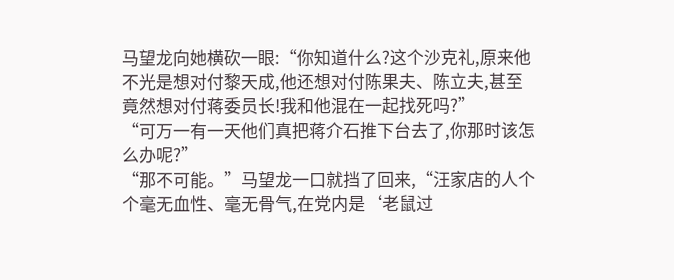马望龙向她横砍一眼:“你知道什么?这个沙克礼,原来他不光是想对付黎天成,他还想对付陈果夫、陈立夫,甚至竟然想对付蒋委员长!我和他混在一起找死吗?”
“可万一有一天他们真把蒋介石推下台去了,你那时该怎么办呢?”
“那不可能。”马望龙一口就挡了回来,“汪家店的人个个毫无血性、毫无骨气,在党内是‘老鼠过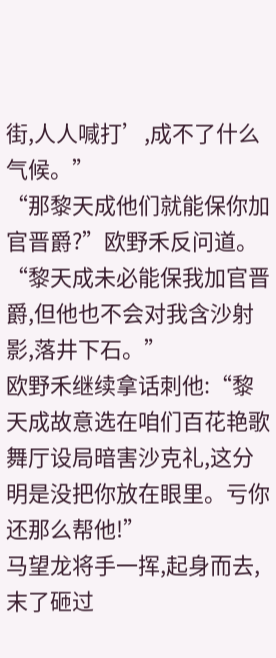街,人人喊打’,成不了什么气候。”
“那黎天成他们就能保你加官晋爵?”欧野禾反问道。
“黎天成未必能保我加官晋爵,但他也不会对我含沙射影,落井下石。”
欧野禾继续拿话刺他:“黎天成故意选在咱们百花艳歌舞厅设局暗害沙克礼,这分明是没把你放在眼里。亏你还那么帮他!”
马望龙将手一挥,起身而去,末了砸过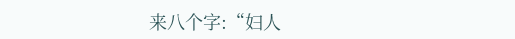来八个字:“妇人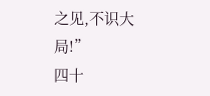之见,不识大局!”
四十